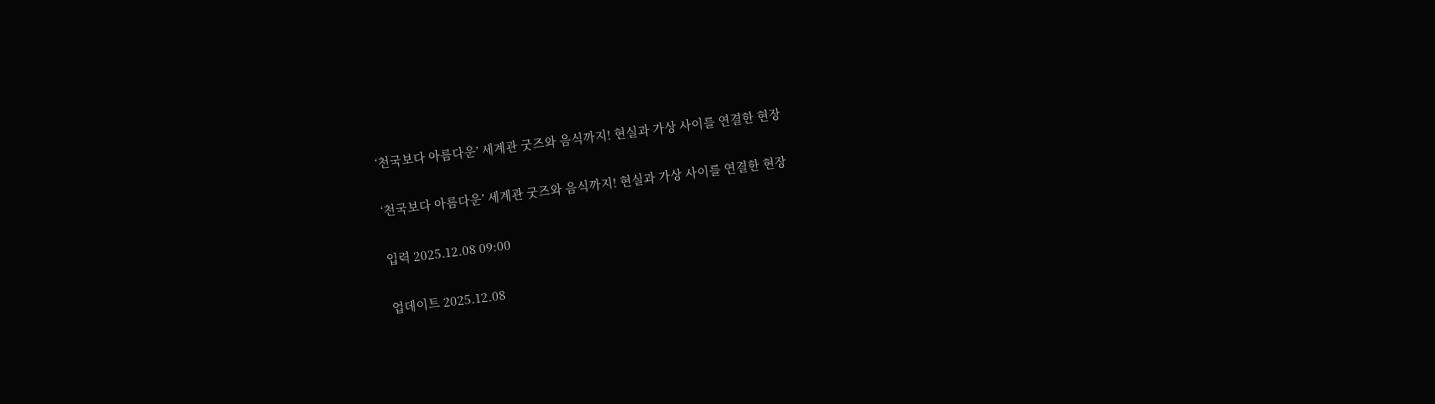‘천국보다 아름다운’ 세계관 굿즈와 음식까지! 현실과 가상 사이를 연결한 현장

‘천국보다 아름다운’ 세계관 굿즈와 음식까지! 현실과 가상 사이를 연결한 현장

입력 2025.12.08 09:00

업데이트 2025.12.08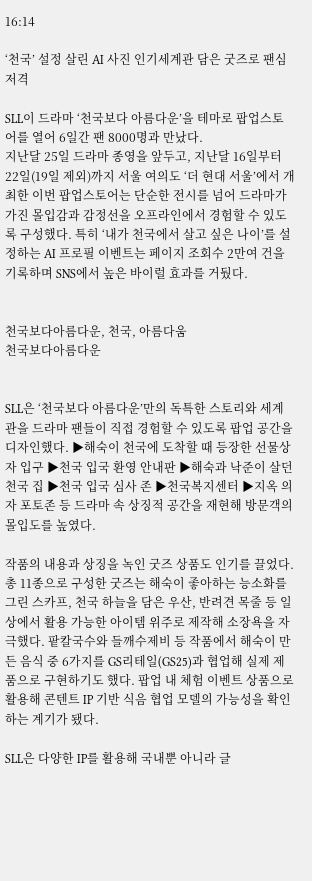16:14

‘천국’ 설정 살린 AI 사진 인기세계관 담은 굿즈로 팬심 저격

SLL이 드라마 ‘천국보다 아름다운’을 테마로 팝업스토어를 열어 6일간 팬 8000명과 만났다.
지난달 25일 드라마 종영을 앞두고, 지난달 16일부터 22일(19일 제외)까지 서울 여의도 ‘더 현대 서울’에서 개최한 이번 팝업스토어는 단순한 전시를 넘어 드라마가 가진 몰입감과 감정선을 오프라인에서 경험할 수 있도록 구성했다. 특히 ‘내가 천국에서 살고 싶은 나이’를 설정하는 AI 프로필 이벤트는 페이지 조회수 2만여 건을 기록하며 SNS에서 높은 바이럴 효과를 거뒀다.


천국보다아름다운, 천국, 아름다움
천국보다아름다운


SLL은 ‘천국보다 아름다운’만의 독특한 스토리와 세계관을 드라마 팬들이 직접 경험할 수 있도록 팝업 공간을 디자인했다. ▶해숙이 천국에 도착할 때 등장한 선물상자 입구 ▶천국 입국 환영 안내판 ▶해숙과 낙준이 살던 천국 집 ▶천국 입국 심사 존 ▶천국복지센터 ▶지옥 의자 포토존 등 드라마 속 상징적 공간을 재현해 방문객의 몰입도를 높였다.

작품의 내용과 상징을 녹인 굿즈 상품도 인기를 끌었다. 총 11종으로 구성한 굿즈는 해숙이 좋아하는 능소화를 그린 스카프, 천국 하늘을 담은 우산, 반려견 목줄 등 일상에서 활용 가능한 아이템 위주로 제작해 소장욕을 자극했다. 팥칼국수와 들깨수제비 등 작품에서 해숙이 만든 음식 중 6가지를 GS리테일(GS25)과 협업해 실제 제품으로 구현하기도 했다. 팝업 내 체험 이벤트 상품으로 활용해 콘텐트 IP 기반 식음 협업 모델의 가능성을 확인하는 계기가 됐다.

SLL은 다양한 IP를 활용해 국내뿐 아니라 글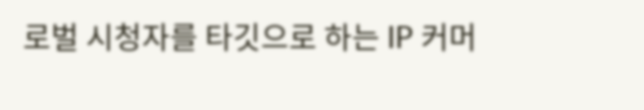로벌 시청자를 타깃으로 하는 IP 커머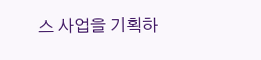스 사업을 기획하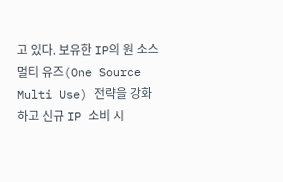고 있다. 보유한 IP의 원 소스 멀티 유즈(One Source Multi Use) 전략을 강화하고 신규 IP 소비 시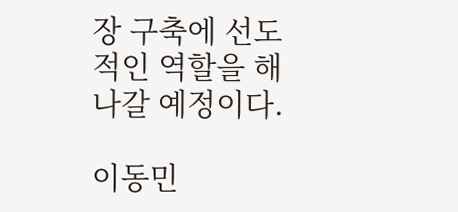장 구축에 선도적인 역할을 해나갈 예정이다.

이동민